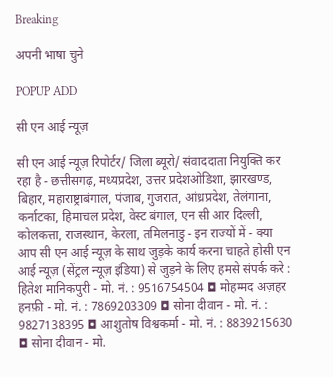Breaking

अपनी भाषा चुने

POPUP ADD

सी एन आई न्यूज़

सी एन आई न्यूज़ रिपोर्टर/ जिला ब्यूरो/ संवाददाता नियुक्ति कर रहा है - छत्तीसगढ़, मध्यप्रदेश, उत्तर प्रदेशओडिशा, झारखण्ड, बिहार, महाराष्ट्राबंगाल, पंजाब, गुजरात, आंध्रप्रदेश, तेलंगाना, कर्नाटका, हिमाचल प्रदेश, वेस्ट बंगाल, एन सी आर दिल्ली, कोलकत्ता, राजस्थान, केरला, तमिलनाडु - इन राज्यों में - क्या आप सी एन आई न्यूज़ के साथ जुड़के कार्य करना चाहते होसी एन आई न्यूज़ (सेंट्रल न्यूज़ इंडिया) से जुड़ने के लिए हमसे संपर्क करे : हितेश मानिकपुरी - मो. नं. : 9516754504 ◘ मोहम्मद अज़हर हनफ़ी - मो. नं. : 7869203309 ◘ सोना दीवान - मो. नं. : 9827138395 ◘ आशुतोष विश्वकर्मा - मो. नं. : 8839215630 ◘ सोना दीवान - मो.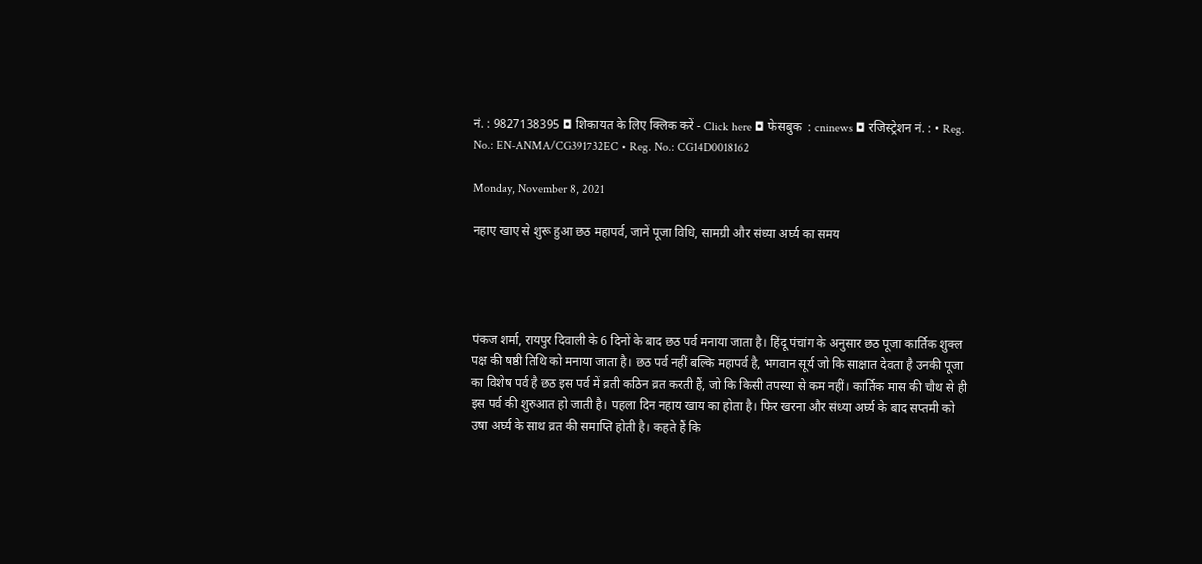नं. : 9827138395 ◘ शिकायत के लिए क्लिक करें - Click here ◘ फेसबुक  : cninews ◘ रजिस्ट्रेशन नं. : • Reg. No.: EN-ANMA/CG391732EC • Reg. No.: CG14D0018162

Monday, November 8, 2021

नहाए खाए से शुरू हुआ छठ महापर्व, जानें पूजा विधि, सामग्री और संध्या अर्घ्य का समय




पंकज शर्मा, रायपुर दिवाली के 6 दिनों के बाद छठ पर्व मनाया जाता है। हिंदू पंचांग के अनुसार छठ पूजा कार्तिक शुक्ल पक्ष की षष्ठी तिथि को मनाया जाता है। छठ पर्व नहीं बल्कि महापर्व है, भगवान सूर्य जो कि साक्षात देवता है उनकी पूजा का विशेष पर्व है छठ इस पर्व में व्रती कठिन व्रत करती हैं, जो कि किसी तपस्या से कम नहीं। कार्तिक मास की चौथ से ही इस पर्व की शुरुआत हो जाती है। पहला दिन नहाय खाय का होता है। फिर खरना और संध्या अर्घ्य के बाद सप्तमी को उषा अर्घ्य के साथ व्रत की समाप्ति होती है। कहते हैं कि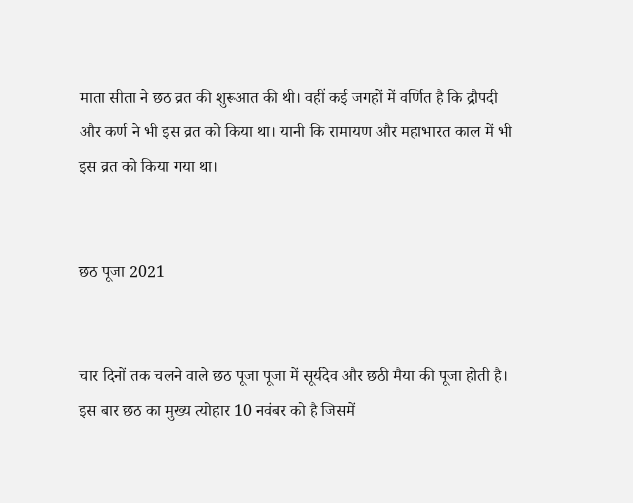माता सीता ने छठ व्रत की शुरूआत की थी। वहीं कई जगहों में वर्णित है कि द्रौपदी और कर्ण ने भी इस व्रत को किया था। यानी कि रामायण और महाभारत काल में भी इस व्रत को किया गया था।


छठ पूजा 2021


चार दिनों तक चलने वाले छठ पूजा पूजा में सूर्यदेव और छठी मैया की पूजा होती है। इस बार छठ का मुख्य त्योहार 10 नवंबर को है जिसमें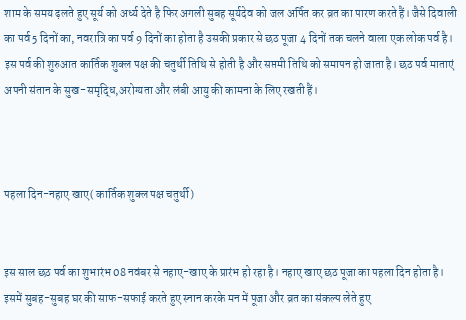शाम के समय ढ़लते हुए सूर्य को अर्ध्य देते है फिर अगली सुबह सूर्यदेव को जल अर्पित कर व्रत का पारण करते हैं। जैसे दिवाली का पर्व 5 दिनों का, नवरात्रि का पर्व 9 दिनों का होता है उसकी प्रकार से छठ पूजा 4 दिनों तक चलने वाला एक लोक पर्व है। इस पर्व की शुरुआत कार्तिक शुक्ल पक्ष की चतुर्थी तिथि से होती है और सप्तमी तिथि को समापन हो जाता है। छठ पर्व माताएं अपनी संतान के सुख-समृद्धि,अरोग्यता और लंबी आयु की कामना के लिए रखती हैं।



पहला दिन-नहाए खाए( कार्तिक शुक्ल पक्ष चतुर्थी)


इस साल छठ पर्व का शुभारंभ 08 नवंबर से नहाए-खाए के प्रारंभ हो रहा है। नहाए खाए छठ पूजा का पहला दिन होता है। इसमें सुबह-सुबह घर की साफ-सफाई करते हुए स्नान करके मन में पूजा और व्रत का संकल्प लेते हुए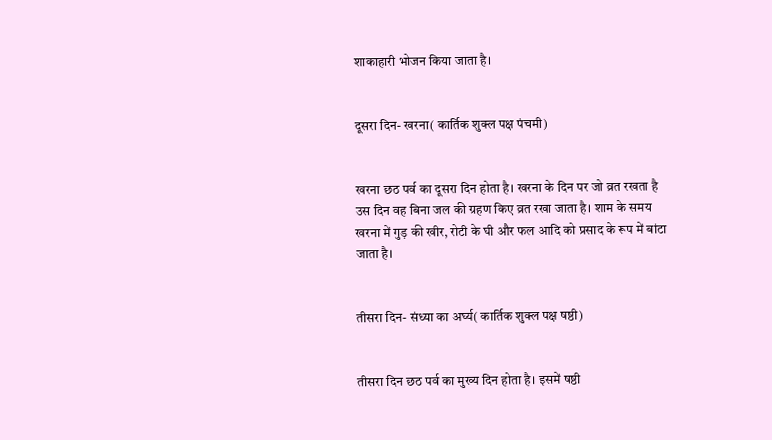शाकाहारी भोजन किया जाता है।


दूसरा दिन- खरना( कार्तिक शुक्ल पक्ष पंचमी)


खरना छठ पर्व का दूसरा दिन होता है। खरना के दिन पर जो व्रत रखता है उस दिन वह बिना जल की ग्रहण किए व्रत रखा जाता है। शाम के समय खरना में गुड़ की खीर, रोटी के घी और फल आदि को प्रसाद के रूप में बांटा जाता है।


तीसरा दिन- संध्या का अर्घ्य( कार्तिक शुक्ल पक्ष षष्ठी)


तीसरा दिन छठ पर्व का मुख्य दिन होता है। इसमें षष्ठी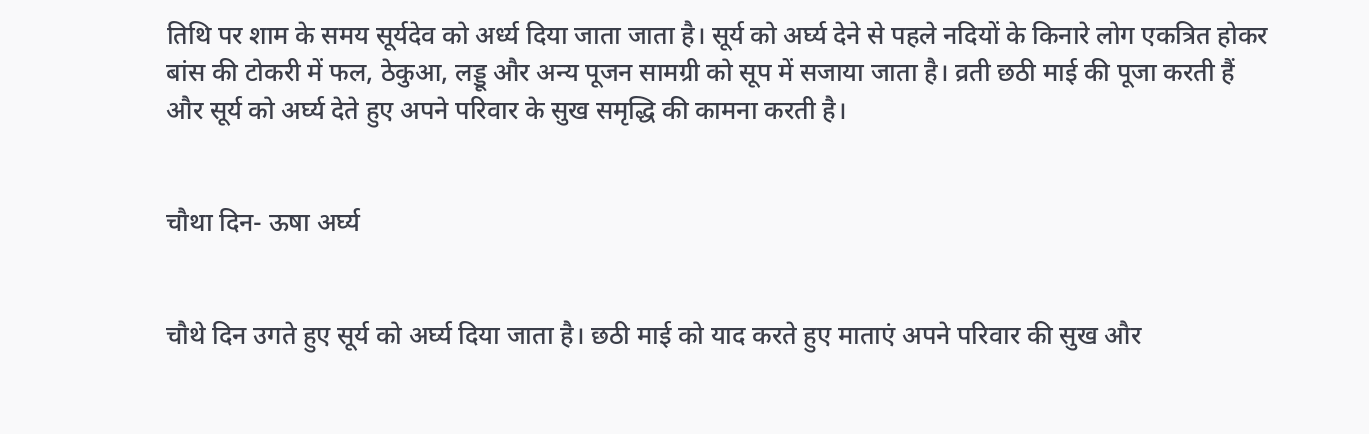तिथि पर शाम के समय सूर्यदेव को अर्ध्य दिया जाता जाता है। सूर्य को अर्घ्य देने से पहले नदियों के किनारे लोग एकत्रित होकर बांस की टोकरी में फल, ठेकुआ, लड्डू और अन्य पूजन सामग्री को सूप में सजाया जाता है। व्रती छठी माई की पूजा करती हैं और सूर्य को अर्घ्य देते हुए अपने परिवार के सुख समृद्धि की कामना करती है।


चौथा दिन- ऊषा अर्घ्य


चौथे दिन उगते हुए सूर्य को अर्घ्य दिया जाता है। छठी माई को याद करते हुए माताएं अपने परिवार की सुख और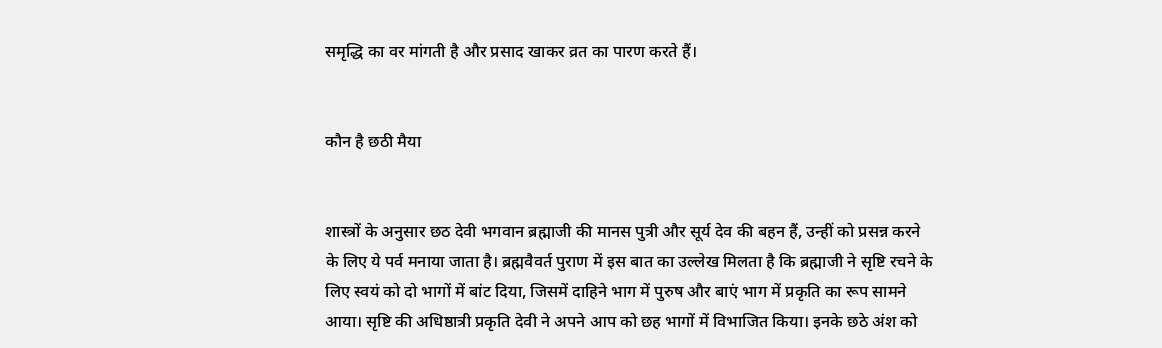समृद्धि का वर मांगती है और प्रसाद खाकर व्रत का पारण करते हैं।


कौन है छठी मैया


शास्त्रों के अनुसार छठ देवी भगवान ब्रह्माजी की मानस पुत्री और सूर्य देव की बहन हैं, उन्हीं को प्रसन्न करने के लिए ये पर्व मनाया जाता है। ब्रह्मवैवर्त पुराण में इस बात का उल्लेख मिलता है कि ब्रह्माजी ने सृष्टि रचने के लिए स्वयं को दो भागों में बांट दिया, जिसमें दाहिने भाग में पुरुष और बाएं भाग में प्रकृति का रूप सामने आया। सृष्टि की अधिष्ठात्री प्रकृति देवी ने अपने आप को छह भागों में विभाजित किया। इनके छठे अंश को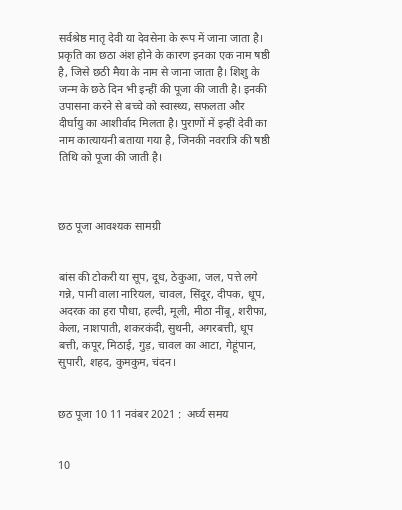सर्वश्रेष्ठ मातृ देवी या देवसेना के रूप में जाना जाता है। प्रकृति का छठा अंश होने के कारण इनका एक नाम षष्ठी है, जिसे छठी मैया के नाम से जाना जाता है। शिशु के जन्म के छठे दिन भी इन्हीं की पूजा की जाती है। इनकी उपासना करने से बच्चे को स्वास्थ्य, सफलता और दीर्घायु का आशीर्वाद मिलता है। पुराणों में इन्हीं देवी का नाम कात्यायनी बताया गया है, जिनकी नवरात्रि की षष्ठी तिथि को पूजा की जाती है।



छठ पूजा आवश्यक सामग्री


बांस की टोकरी या सूप, दूध, ठेकुआ, जल, पत्ते लगे गन्ने, पानी वाला नारियल, चावल, सिंदूर, दीपक, धूप, अदरक का हरा पौधा, हल्दी, मूली, मीठा नींबू, शरीफा, केला, नाशपाती, शकरकंदी, सुथनी, अगरबत्ती, धूप बत्ती, कपूर, मिठाई, गुड़, चावल का आटा, गेहूंपान, सुपारी, शहद, कुमकुम, चंदन।


छठ पूजा 10 11 नवंबर 2021 :  अर्घ्य समय


10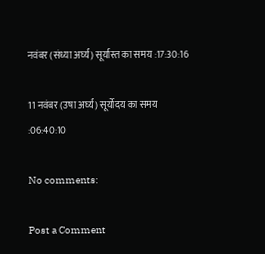नवंबर (संध्या अर्घ्य) सूर्यास्त का समय :17:30:16

11 नवंबर (उषा अर्घ्य) सूर्योदय का समय :06:40:10

No comments:

Post a Comment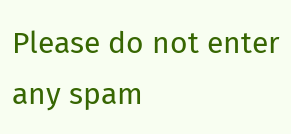Please do not enter any spam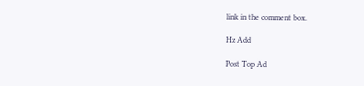link in the comment box.

Hz Add

Post Top Ad